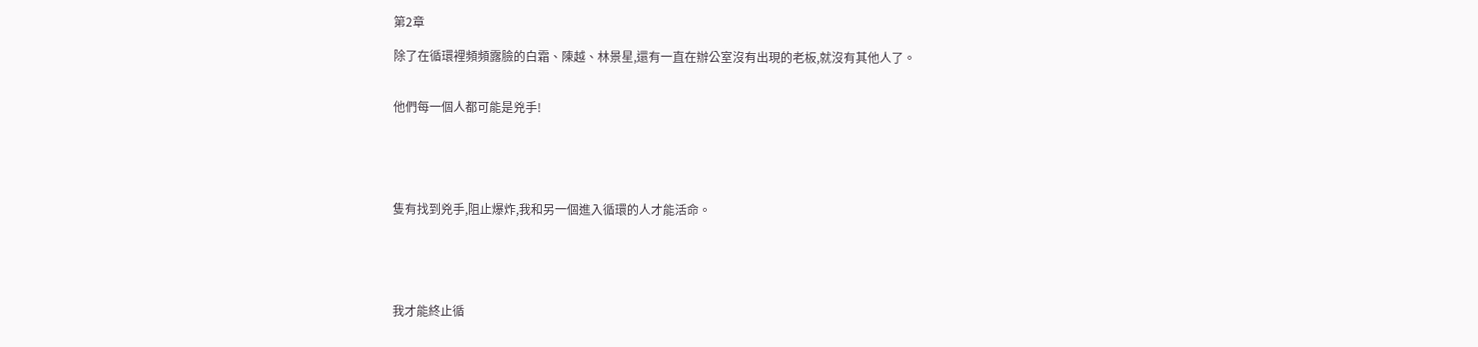第2章

除了在循環裡頻頻露臉的白霜、陳越、林景星,還有一直在辦公室沒有出現的老板,就沒有其他人了。


他們每一個人都可能是兇手!





隻有找到兇手,阻止爆炸,我和另一個進入循環的人才能活命。





我才能終止循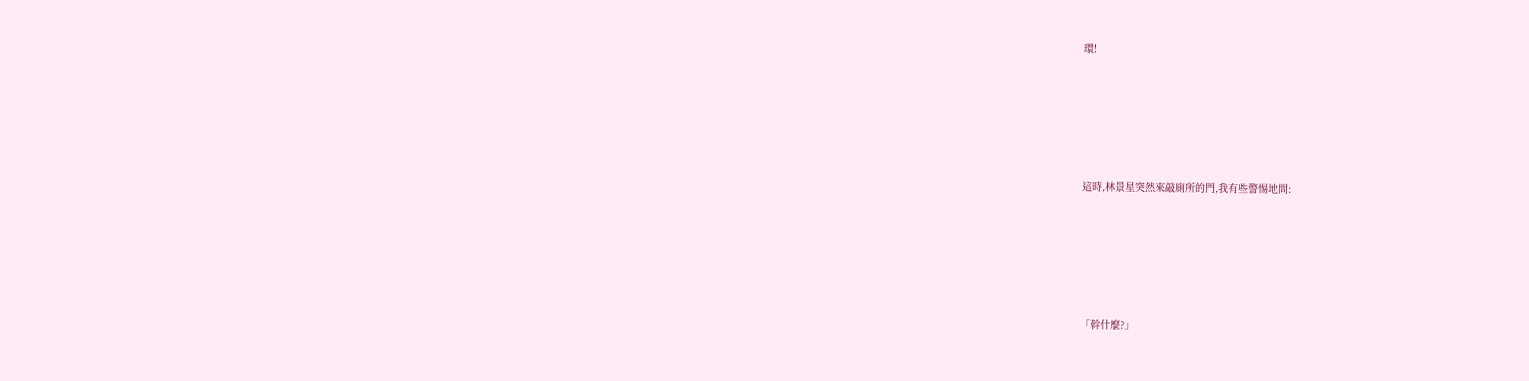環!





這時,林景星突然來敲廁所的門,我有些警惕地問:





「幹什麼?」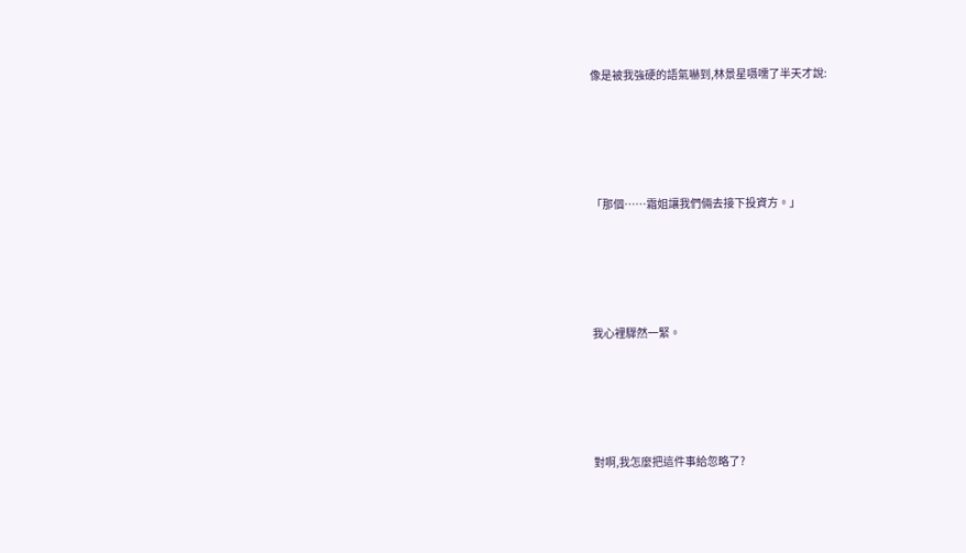像是被我強硬的語氣嚇到,林景星嗫嚅了半天才說:





「那個……霜姐讓我們倆去接下投資方。」





我心裡驟然一緊。





對啊,我怎麼把這件事給忽略了?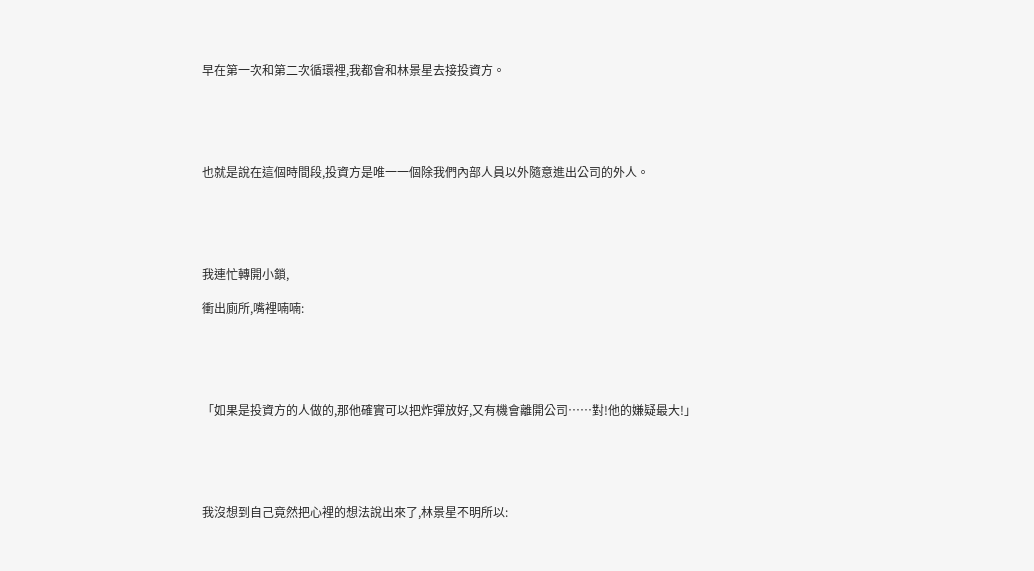早在第一次和第二次循環裡,我都會和林景星去接投資方。





也就是說在這個時間段,投資方是唯一一個除我們內部人員以外隨意進出公司的外人。





我連忙轉開小鎖,

衝出廁所,嘴裡喃喃:





「如果是投資方的人做的,那他確實可以把炸彈放好,又有機會離開公司……對!他的嫌疑最大!」





我沒想到自己竟然把心裡的想法說出來了,林景星不明所以: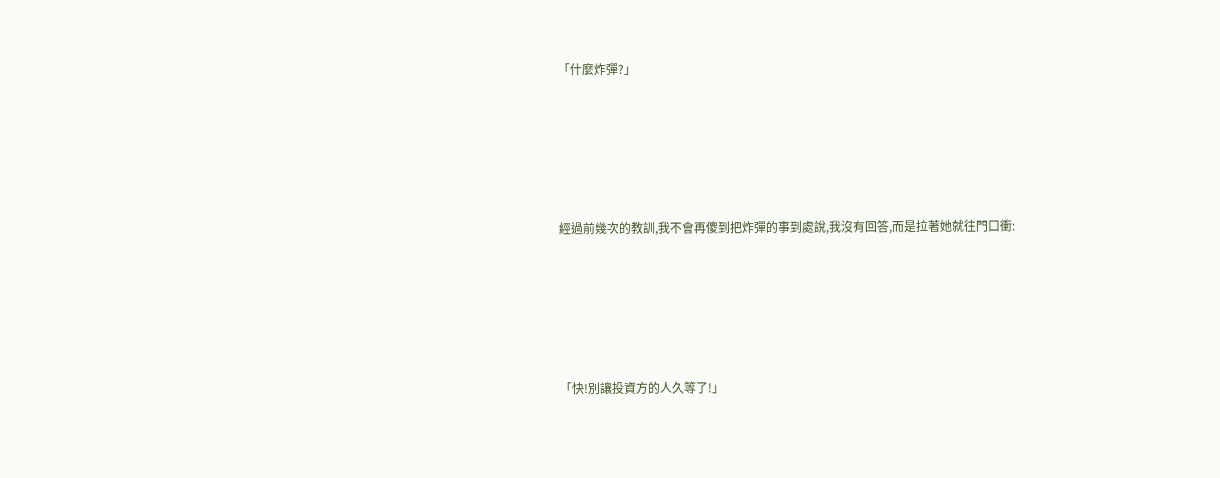「什麼炸彈?」





經過前幾次的教訓,我不會再傻到把炸彈的事到處說,我沒有回答,而是拉著她就往門口衝:





「快!別讓投資方的人久等了!」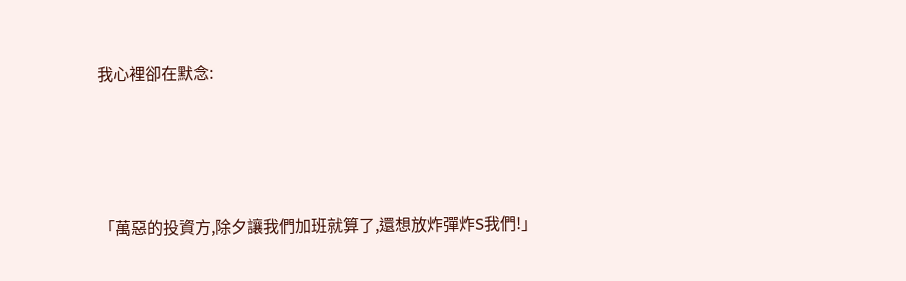我心裡卻在默念:





「萬惡的投資方,除夕讓我們加班就算了,還想放炸彈炸S我們!」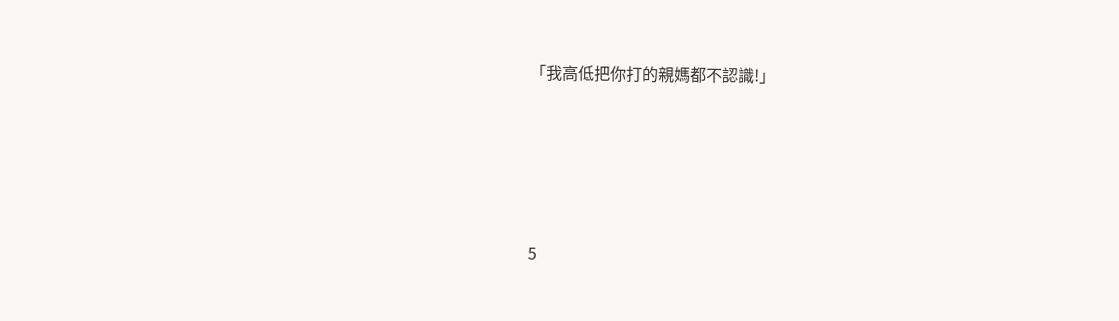「我高低把你打的親媽都不認識!」





5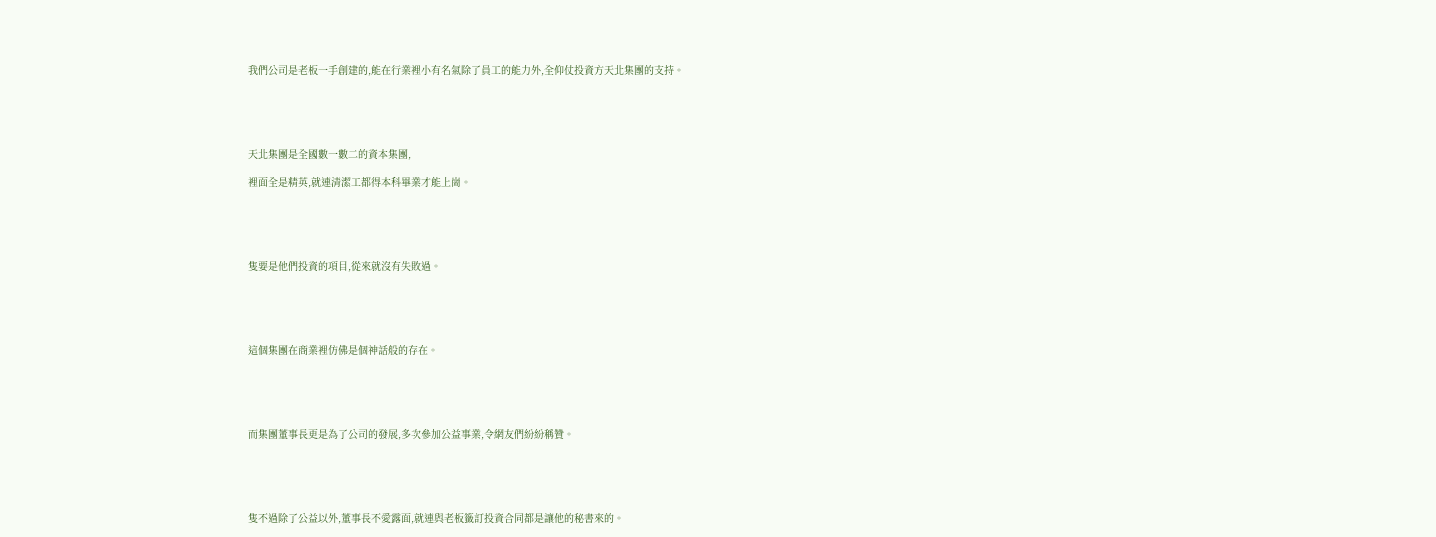我們公司是老板一手創建的,能在行業裡小有名氣除了員工的能力外,全仰仗投資方天北集團的支持。





天北集團是全國數一數二的資本集團,

裡面全是精英,就連清潔工都得本科畢業才能上崗。





隻要是他們投資的項目,從來就沒有失敗過。





這個集團在商業裡仿佛是個神話般的存在。





而集團董事長更是為了公司的發展,多次參加公益事業,令網友們紛紛稱贊。





隻不過除了公益以外,董事長不愛露面,就連與老板籤訂投資合同都是讓他的秘書來的。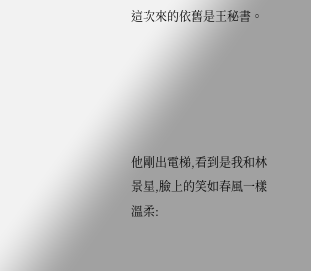這次來的依舊是王秘書。





他剛出電梯,看到是我和林景星,臉上的笑如春風一樣溫柔: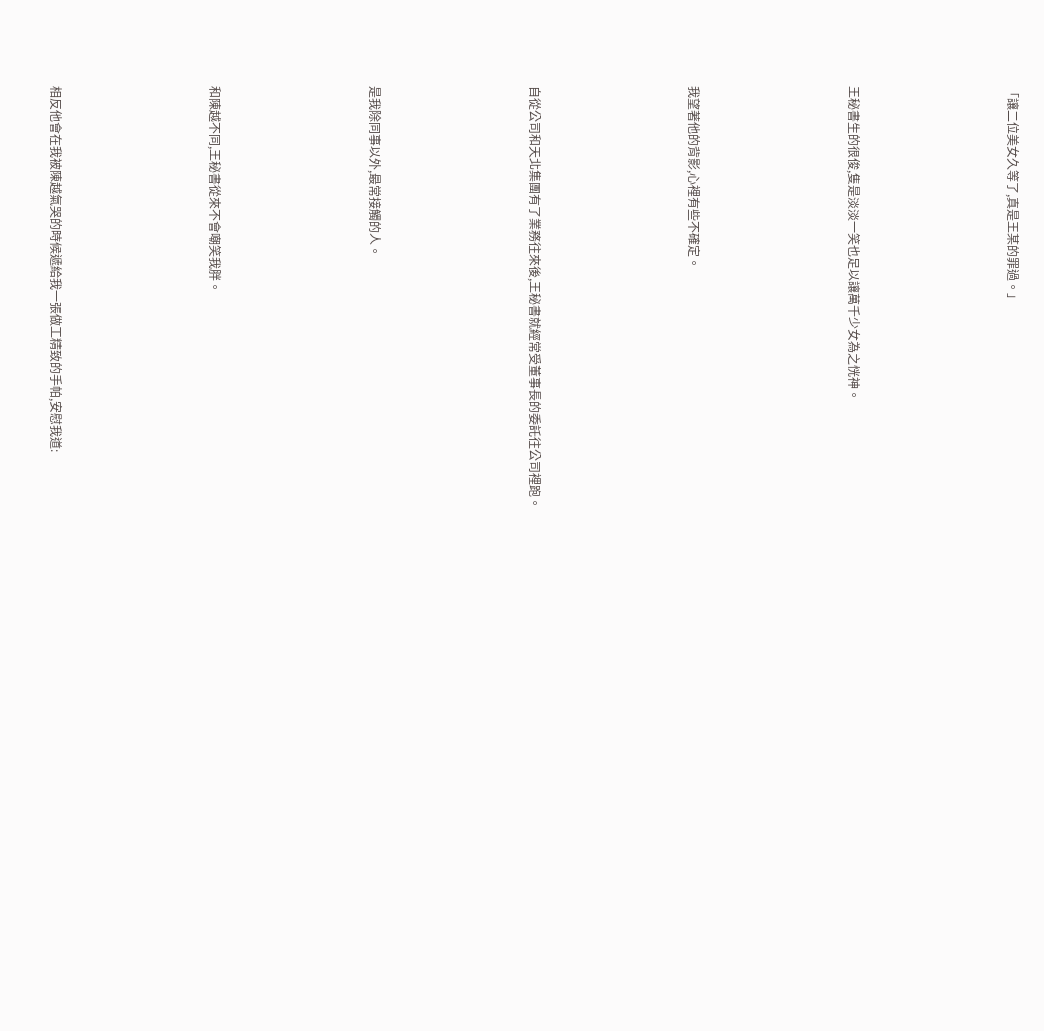「讓二位美女久等了,真是王某的罪過。」





王秘書生的很俊,隻是淡淡一笑也足以讓萬千少女為之恍神。





我望著他的背影,心裡有些不確定。





自從公司和天北集團有了業務往來後,王秘書就經常受董事長的委託往公司裡跑。





是我除同事以外,最常接觸的人。





和陳越不同,王秘書從來不會嘲笑我胖。





相反他會在我被陳越氣哭的時候遞給我一張做工精致的手帕,安慰我道: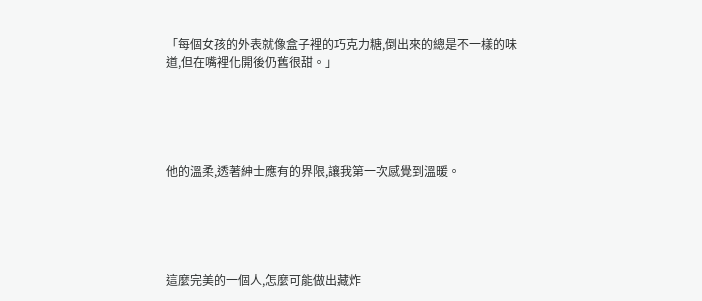「每個女孩的外表就像盒子裡的巧克力糖,倒出來的總是不一樣的味道,但在嘴裡化開後仍舊很甜。」





他的溫柔,透著紳士應有的界限,讓我第一次感覺到溫暖。





這麼完美的一個人,怎麼可能做出藏炸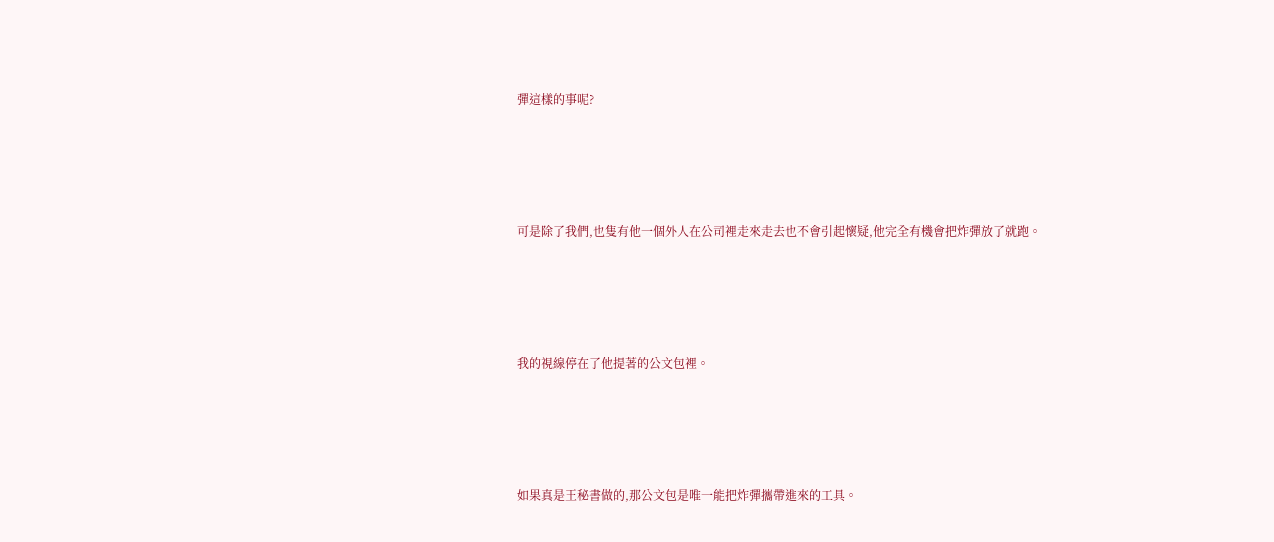彈這樣的事呢?





可是除了我們,也隻有他一個外人在公司裡走來走去也不會引起懷疑,他完全有機會把炸彈放了就跑。





我的視線停在了他提著的公文包裡。





如果真是王秘書做的,那公文包是唯一能把炸彈攜帶進來的工具。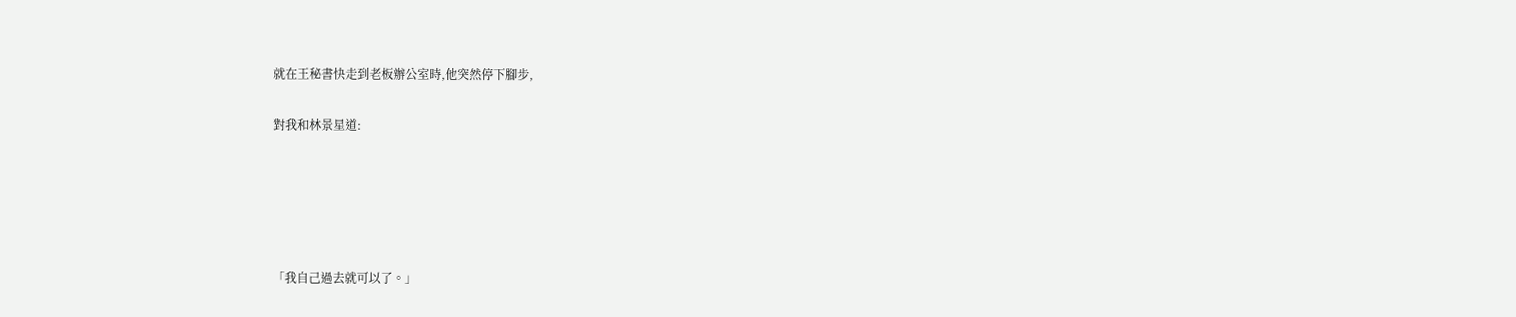就在王秘書快走到老板辦公室時,他突然停下腳步,

對我和林景星道:





「我自己過去就可以了。」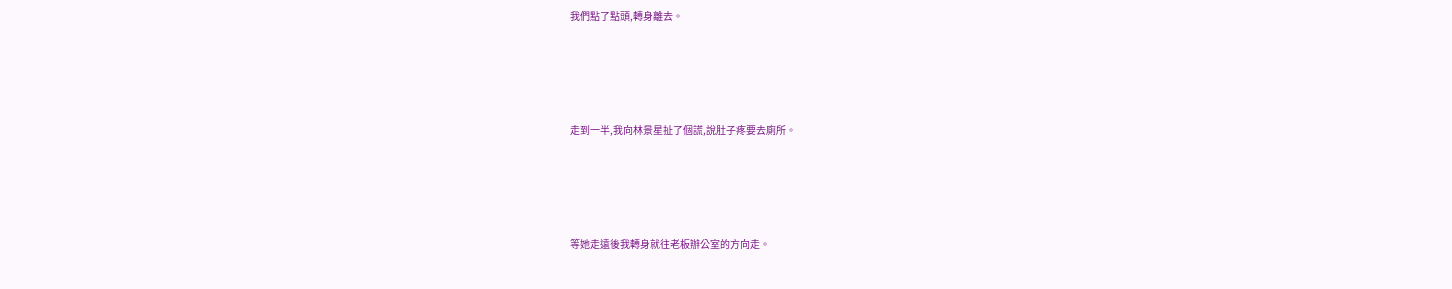我們點了點頭,轉身離去。





走到一半,我向林景星扯了個謊,說肚子疼要去廁所。





等她走遠後我轉身就往老板辦公室的方向走。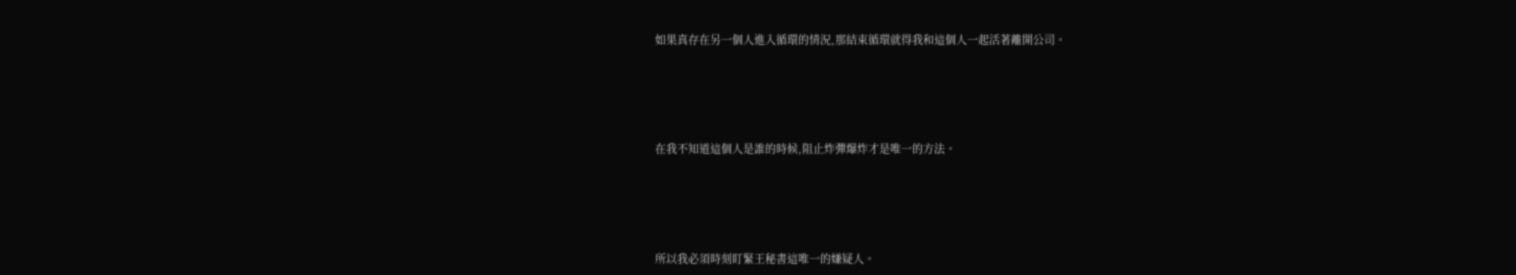如果真存在另一個人進入循環的情況,那結束循環就得我和這個人一起活著離開公司。





在我不知道這個人是誰的時候,阻止炸彈爆炸才是唯一的方法。





所以我必須時刻盯緊王秘書這唯一的嫌疑人。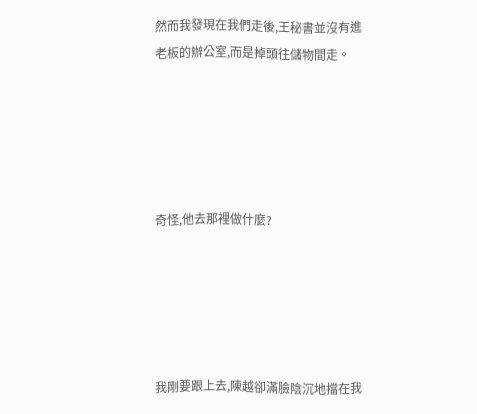然而我發現在我們走後,王秘書並沒有進老板的辦公室,而是掉頭往儲物間走。





奇怪,他去那裡做什麼?





我剛要跟上去,陳越卻滿臉陰沉地擋在我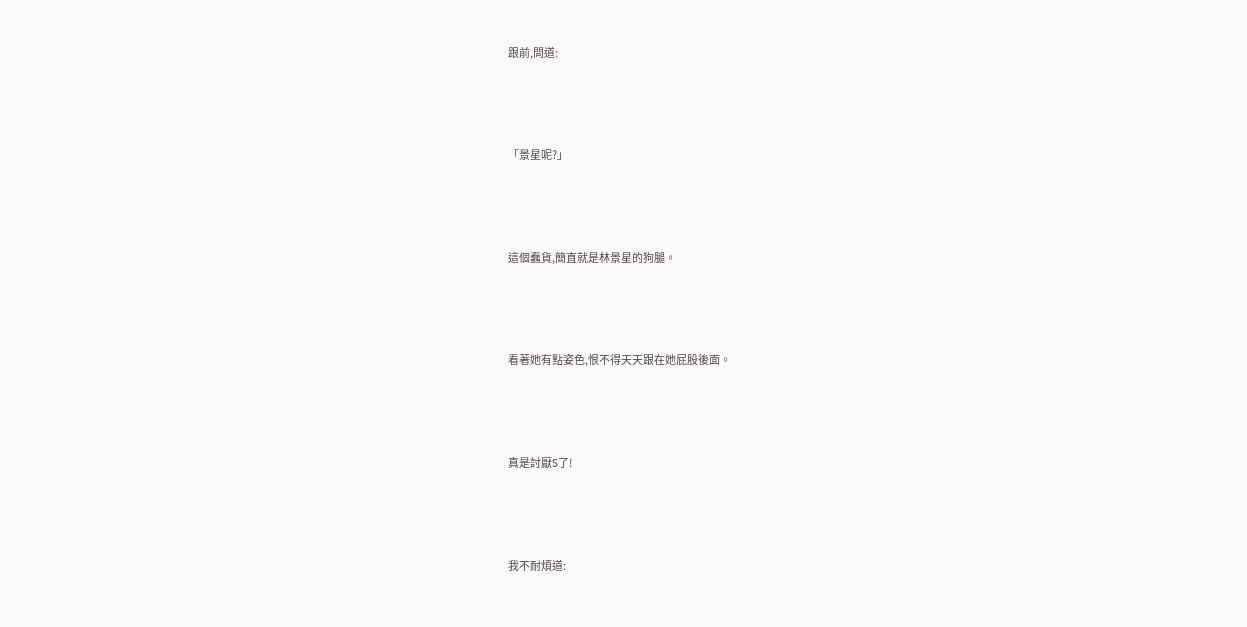跟前,問道:





「景星呢?」





這個蠢貨,簡直就是林景星的狗腿。





看著她有點姿色,恨不得天天跟在她屁股後面。





真是討厭S了!





我不耐煩道: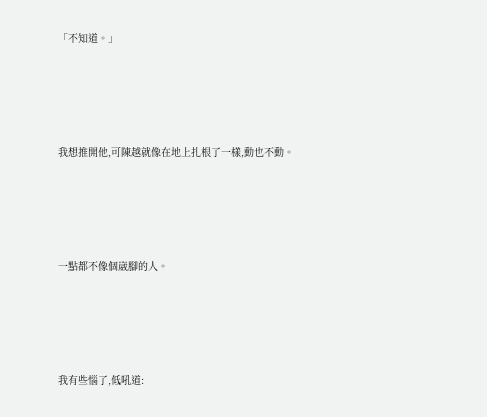「不知道。」





我想推開他,可陳越就像在地上扎根了一樣,動也不動。





一點都不像個崴腳的人。





我有些惱了,低吼道: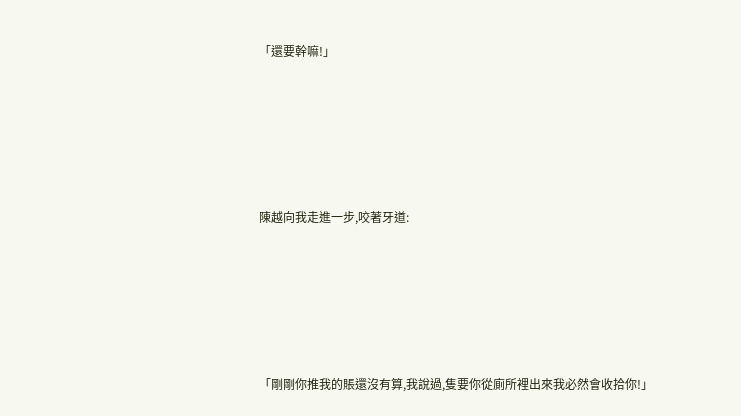「還要幹嘛!」





陳越向我走進一步,咬著牙道:





「剛剛你推我的賬還沒有算,我說過,隻要你從廁所裡出來我必然會收拾你!」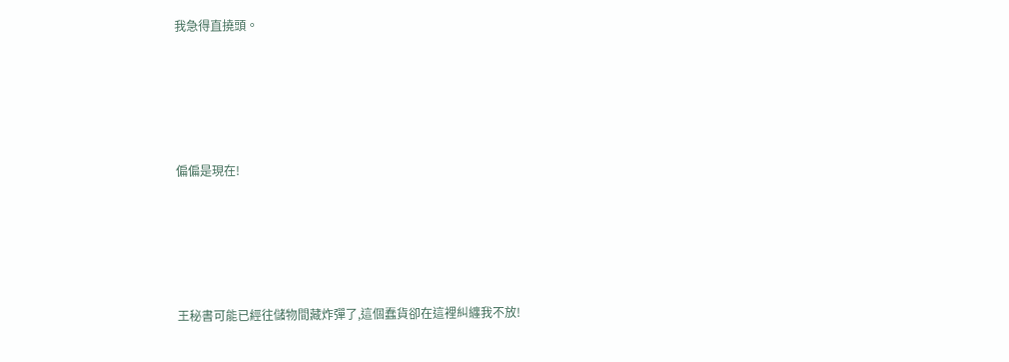我急得直撓頭。





偏偏是現在!





王秘書可能已經往儲物間藏炸彈了,這個蠢貨卻在這裡糾纏我不放!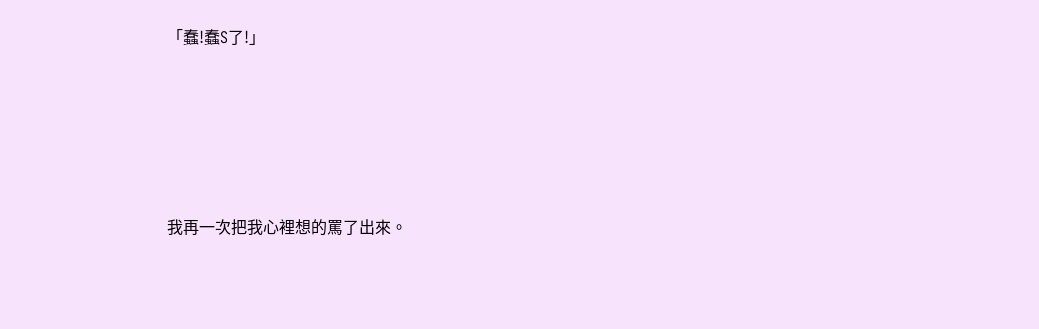「蠢!蠢S了!」





我再一次把我心裡想的罵了出來。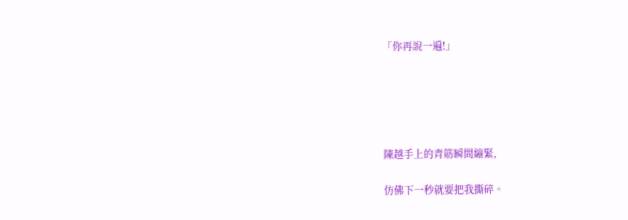「你再說一遍!」





陳越手上的青筋瞬間繃緊,

仿佛下一秒就要把我撕碎。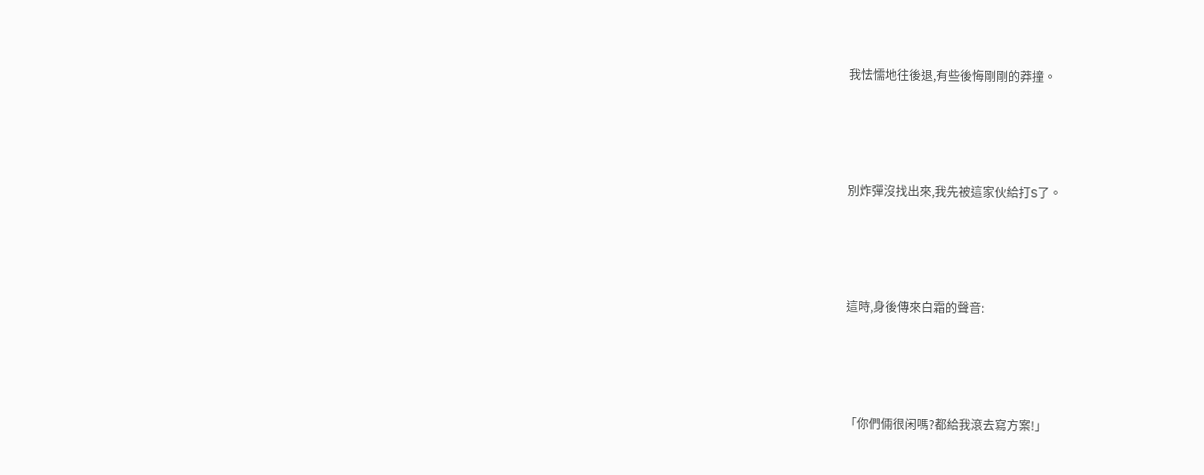我怯懦地往後退,有些後悔剛剛的莽撞。





別炸彈沒找出來,我先被這家伙給打S了。





這時,身後傳來白霜的聲音:





「你們倆很闲嗎?都給我滾去寫方案!」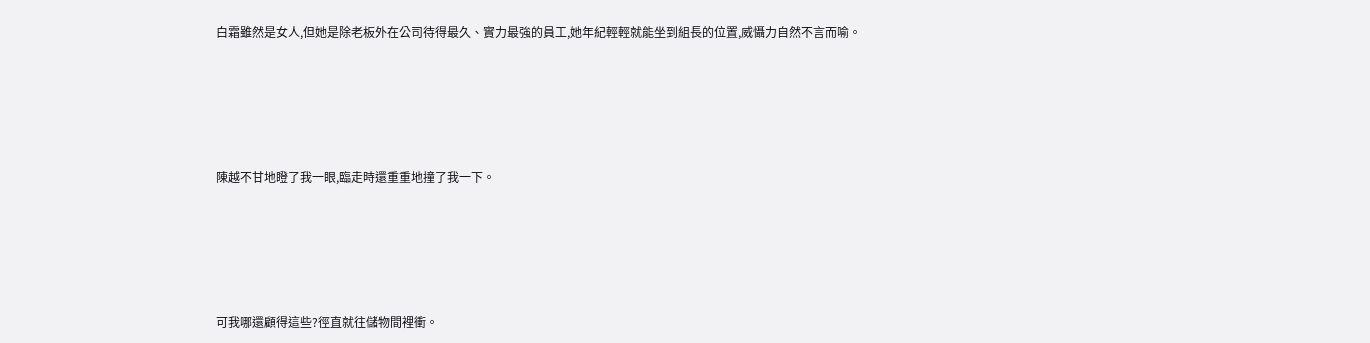白霜雖然是女人,但她是除老板外在公司待得最久、實力最強的員工,她年紀輕輕就能坐到組長的位置,威懾力自然不言而喻。





陳越不甘地瞪了我一眼,臨走時還重重地撞了我一下。





可我哪還顧得這些?徑直就往儲物間裡衝。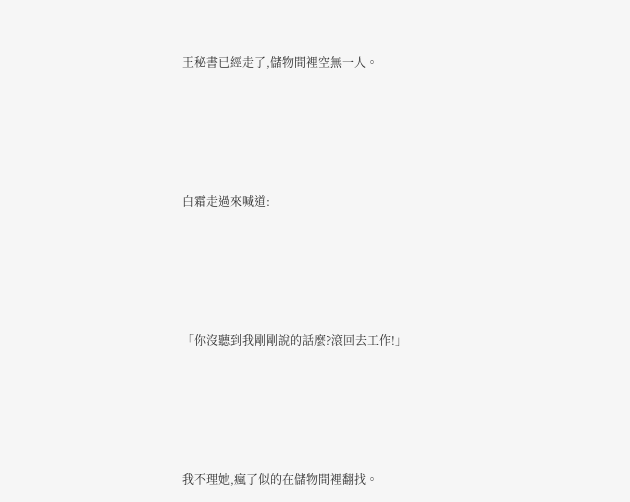王秘書已經走了,儲物間裡空無一人。





白霜走過來喊道:





「你沒聽到我剛剛說的話麼?滾回去工作!」





我不理她,瘋了似的在儲物間裡翻找。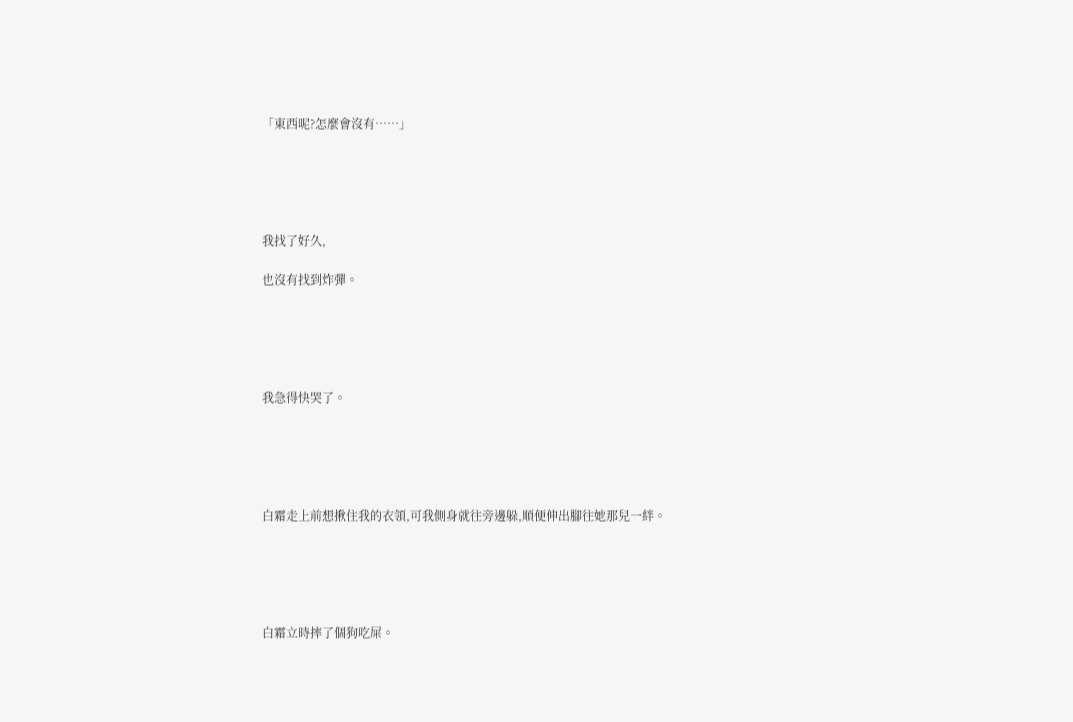「東西呢?怎麼會沒有……」





我找了好久,

也沒有找到炸彈。





我急得快哭了。





白霜走上前想揪住我的衣領,可我側身就往旁邊躲,順便伸出腳往她那兒一絆。





白霜立時摔了個狗吃屎。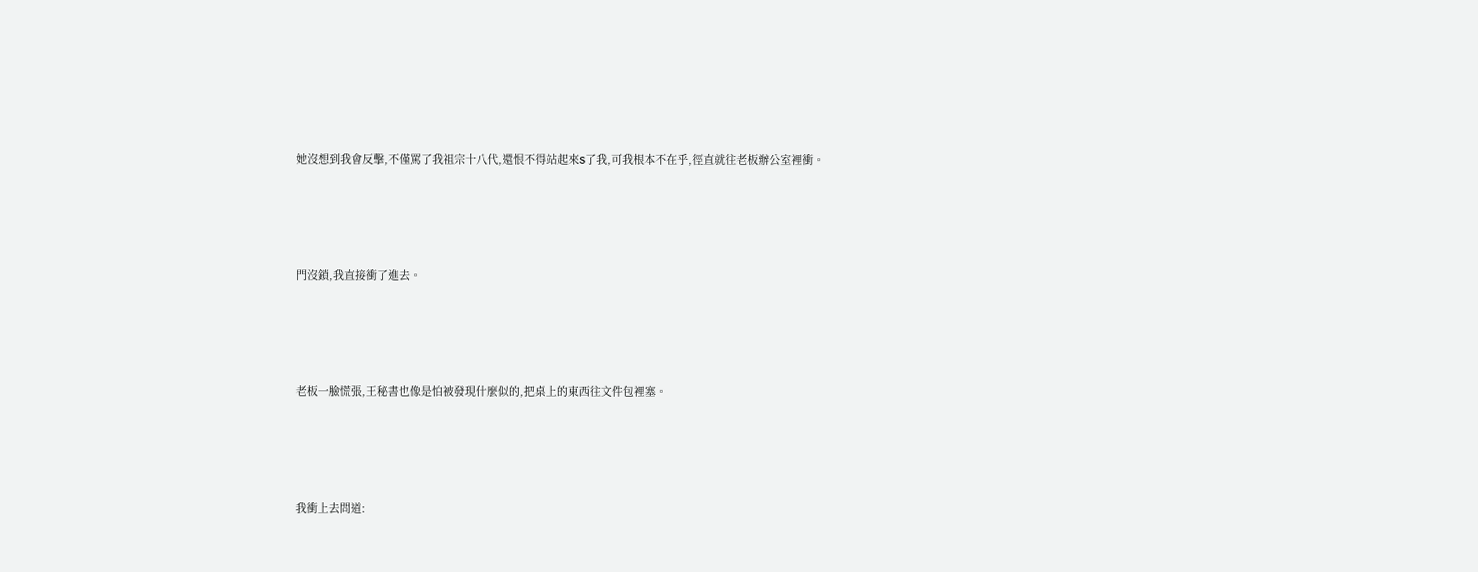她沒想到我會反擊,不僅罵了我祖宗十八代,還恨不得站起來S了我,可我根本不在乎,徑直就往老板辦公室裡衝。





門沒鎖,我直接衝了進去。





老板一臉慌張,王秘書也像是怕被發現什麼似的,把桌上的東西往文件包裡塞。





我衝上去問道: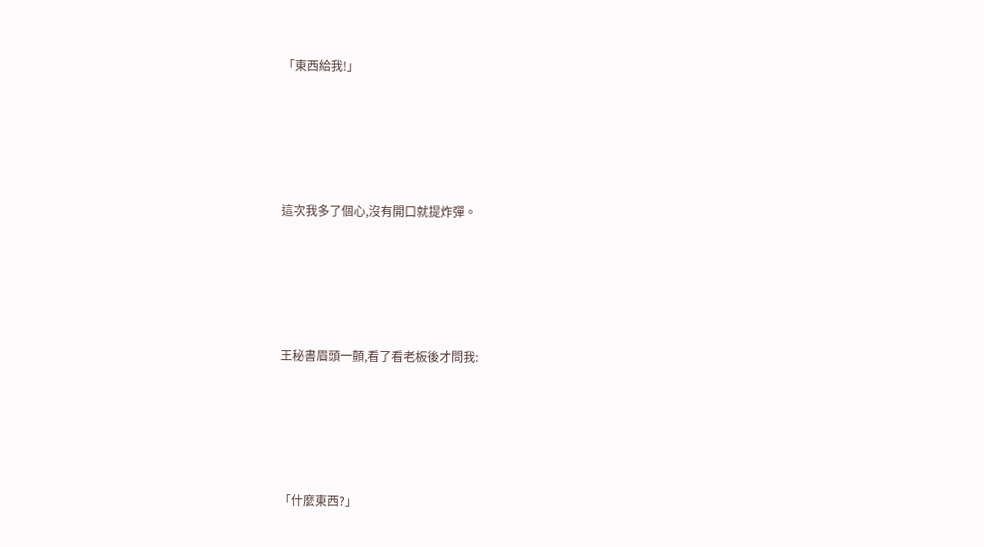「東西給我!」





這次我多了個心,沒有開口就提炸彈。





王秘書眉頭一顫,看了看老板後才問我:





「什麼東西?」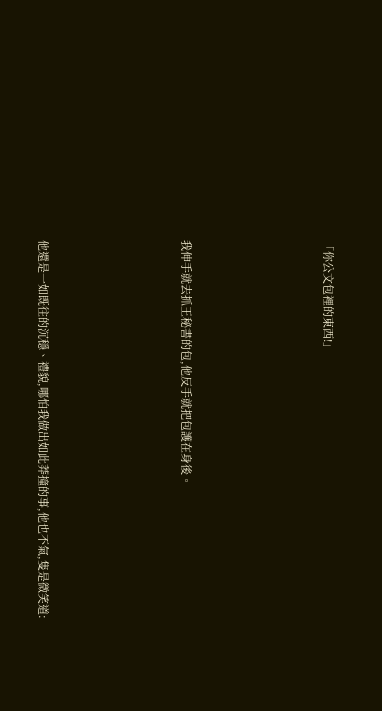「你公文包裡的東西!」





我伸手就去抓王秘書的包,他反手就把包護在身後。





他還是一如既往的沉穩、禮貌,哪怕我做出如此莽撞的事,他也不氣,隻是微笑道: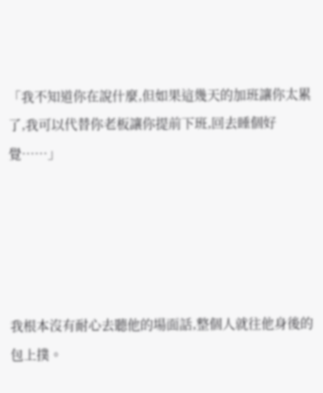「我不知道你在說什麼,但如果這幾天的加班讓你太累了,我可以代替你老板讓你提前下班,回去睡個好覺……」





我根本沒有耐心去聽他的場面話,整個人就往他身後的包上撲。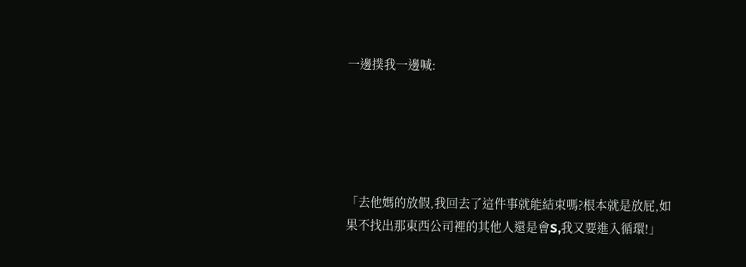一邊撲我一邊喊:





「去他媽的放假,我回去了這件事就能結束嗎?根本就是放屁,如果不找出那東西公司裡的其他人還是會S,我又要進入循環!」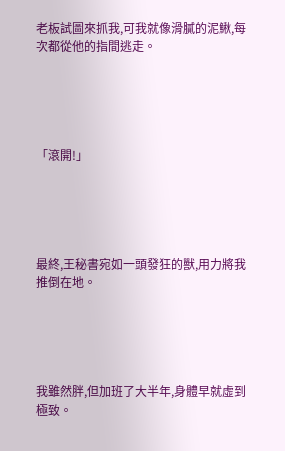老板試圖來抓我,可我就像滑膩的泥鰍,每次都從他的指間逃走。





「滾開!」





最終,王秘書宛如一頭發狂的獸,用力將我推倒在地。





我雖然胖,但加班了大半年,身體早就虛到極致。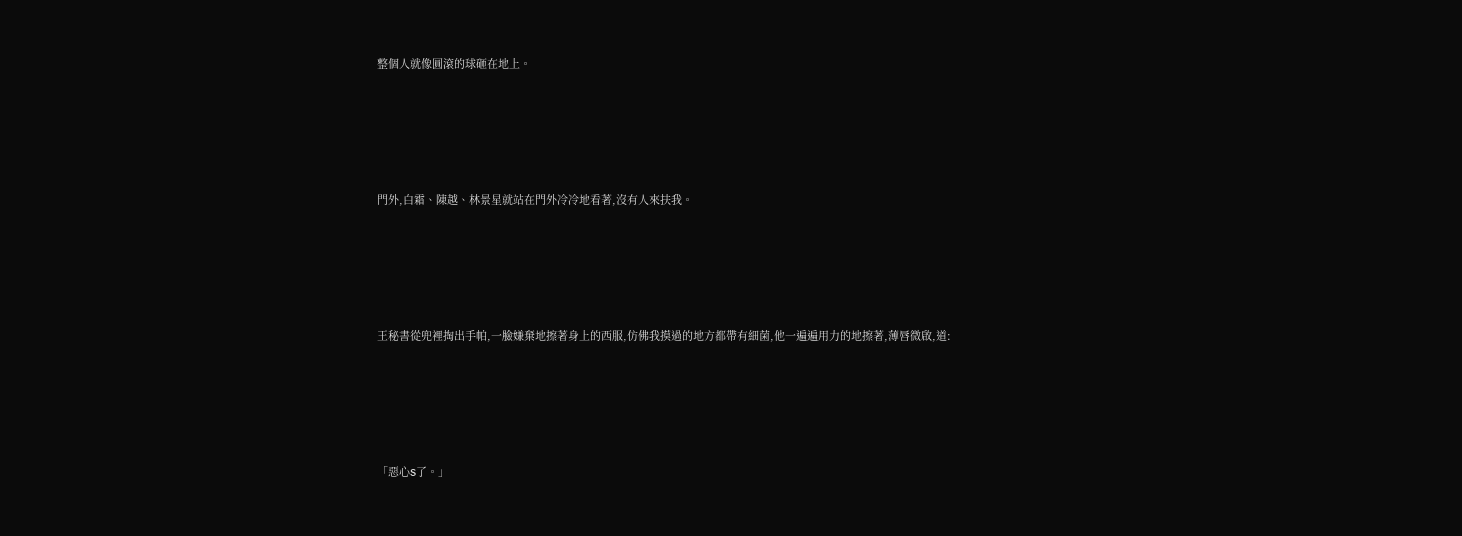整個人就像圓滾的球砸在地上。





門外,白霜、陳越、林景星就站在門外冷冷地看著,沒有人來扶我。





王秘書從兜裡掏出手帕,一臉嫌棄地擦著身上的西服,仿佛我摸過的地方都帶有細菌,他一遍遍用力的地擦著,薄唇微啟,道:





「惡心S了。」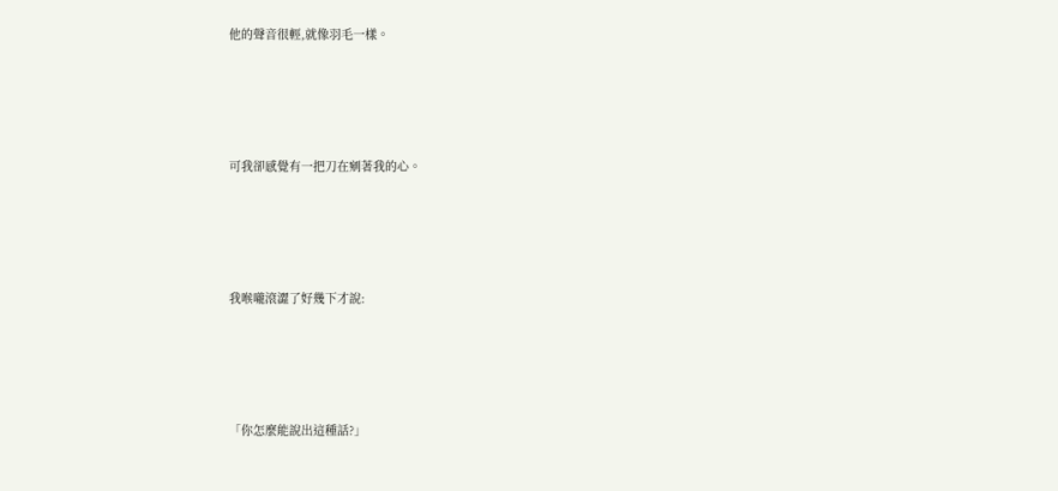他的聲音很輕,就像羽毛一樣。





可我卻感覺有一把刀在剜著我的心。





我喉嚨滾澀了好幾下才說:





「你怎麼能說出這種話?」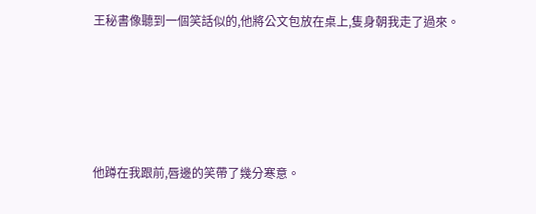王秘書像聽到一個笑話似的,他將公文包放在桌上,隻身朝我走了過來。





他蹲在我跟前,唇邊的笑帶了幾分寒意。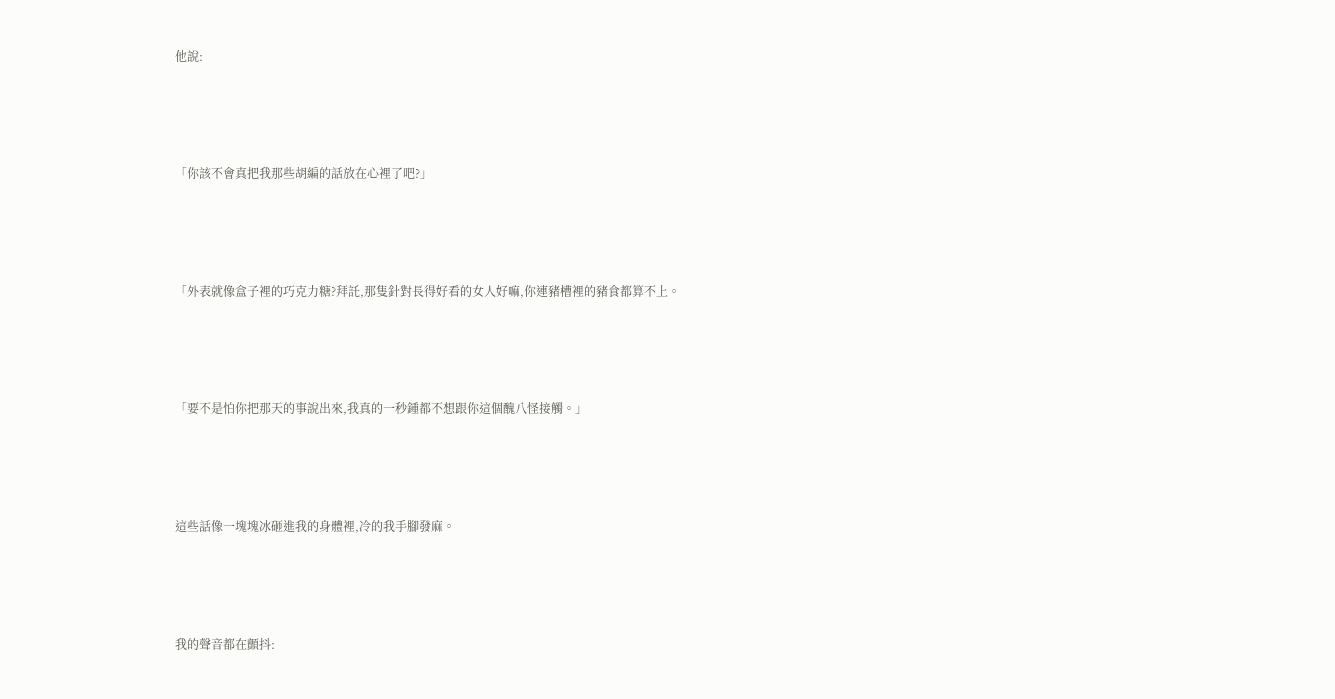他說:





「你該不會真把我那些胡編的話放在心裡了吧?」





「外表就像盒子裡的巧克力糖?拜託,那隻針對長得好看的女人好嘛,你連豬槽裡的豬食都算不上。





「要不是怕你把那天的事說出來,我真的一秒鍾都不想跟你這個醜八怪接觸。」





這些話像一塊塊冰砸進我的身體裡,冷的我手腳發麻。





我的聲音都在顫抖: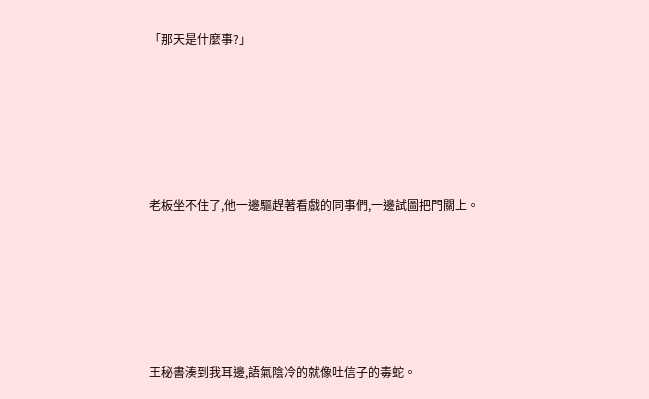「那天是什麼事?」





老板坐不住了,他一邊驅趕著看戲的同事們,一邊試圖把門關上。





王秘書湊到我耳邊,語氣陰冷的就像吐信子的毒蛇。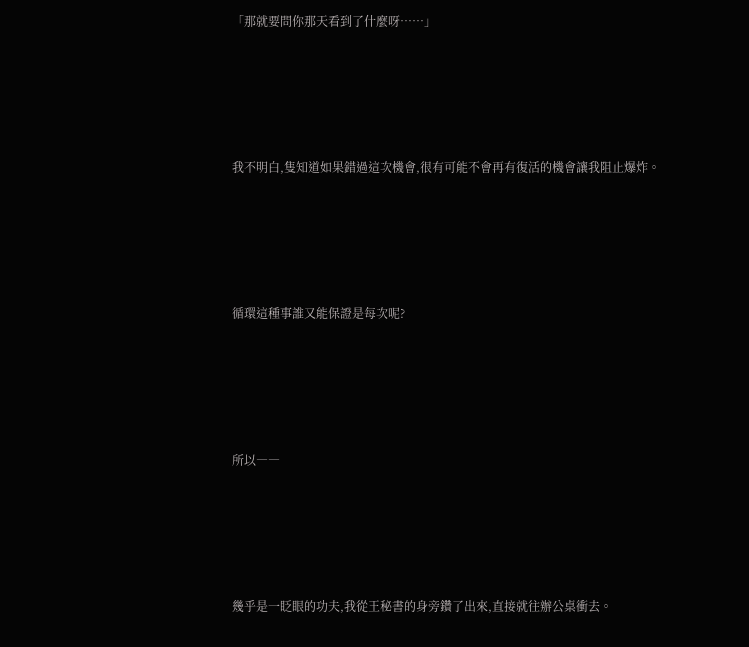「那就要問你那天看到了什麼呀……」





我不明白,隻知道如果錯過這次機會,很有可能不會再有復活的機會讓我阻止爆炸。





循環這種事誰又能保證是每次呢?





所以――





幾乎是一眨眼的功夫,我從王秘書的身旁鑽了出來,直接就往辦公桌衝去。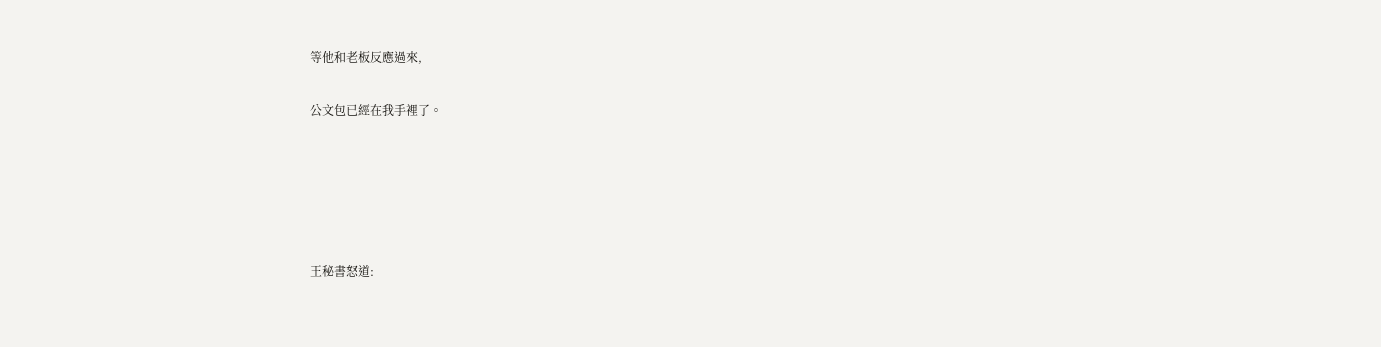等他和老板反應過來,

公文包已經在我手裡了。





王秘書怒道: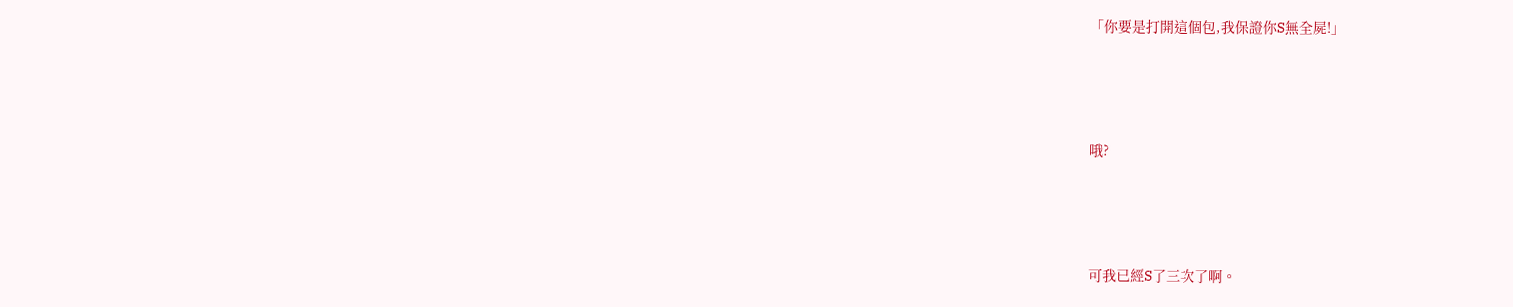「你要是打開這個包,我保證你S無全屍!」





哦?





可我已經S了三次了啊。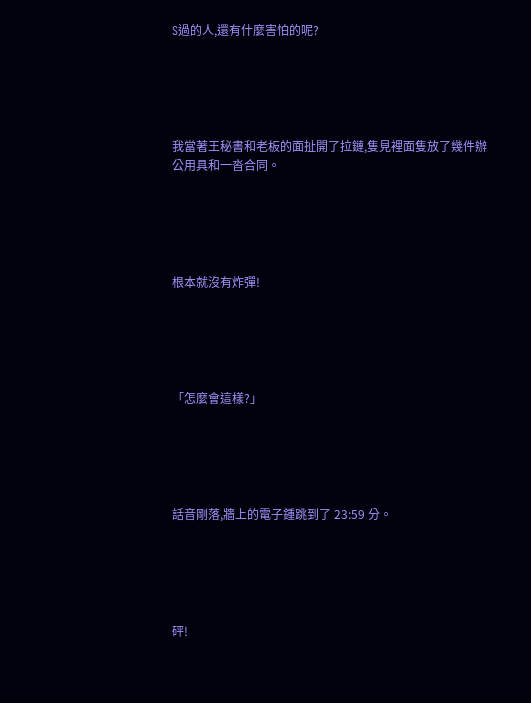S過的人,還有什麼害怕的呢?





我當著王秘書和老板的面扯開了拉鏈,隻見裡面隻放了幾件辦公用具和一沓合同。





根本就沒有炸彈!





「怎麼會這樣?」





話音剛落,牆上的電子鍾跳到了 23:59 分。





砰!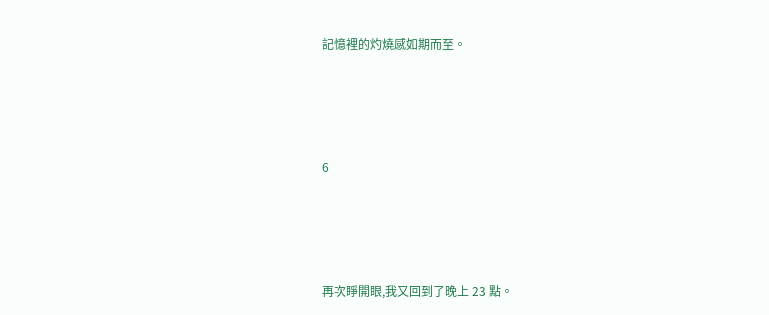記憶裡的灼燒感如期而至。





6





再次睜開眼,我又回到了晚上 23 點。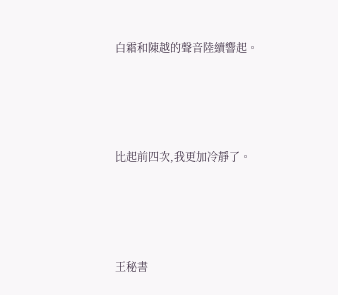白霜和陳越的聲音陸續響起。





比起前四次,我更加冷靜了。





王秘書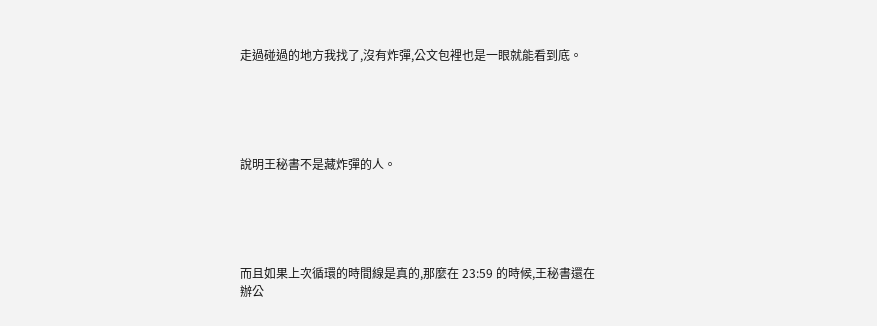走過碰過的地方我找了,沒有炸彈,公文包裡也是一眼就能看到底。





說明王秘書不是藏炸彈的人。





而且如果上次循環的時間線是真的,那麼在 23:59 的時候,王秘書還在辦公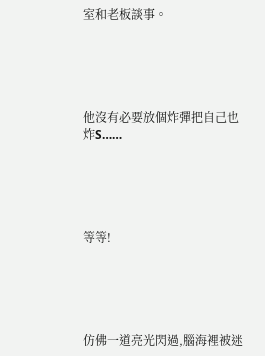室和老板談事。





他沒有必要放個炸彈把自己也炸S……





等等!





仿佛一道亮光閃過,腦海裡被迷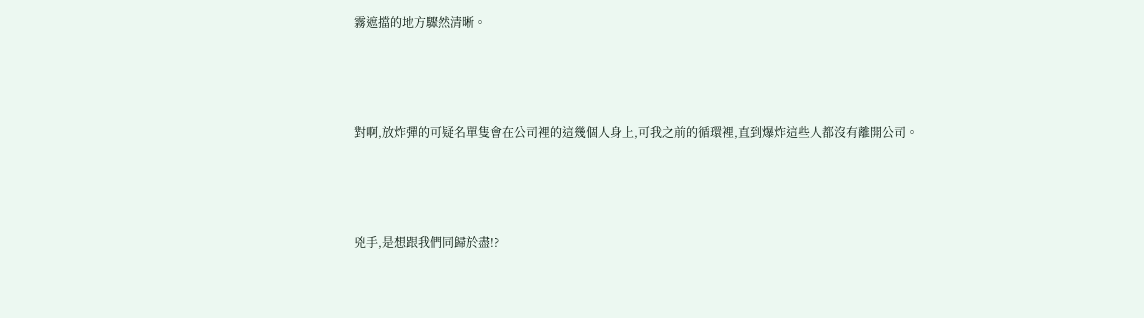霧遮擋的地方驟然清晰。





對啊,放炸彈的可疑名單隻會在公司裡的這幾個人身上,可我之前的循環裡,直到爆炸這些人都沒有離開公司。





兇手,是想跟我們同歸於盡!?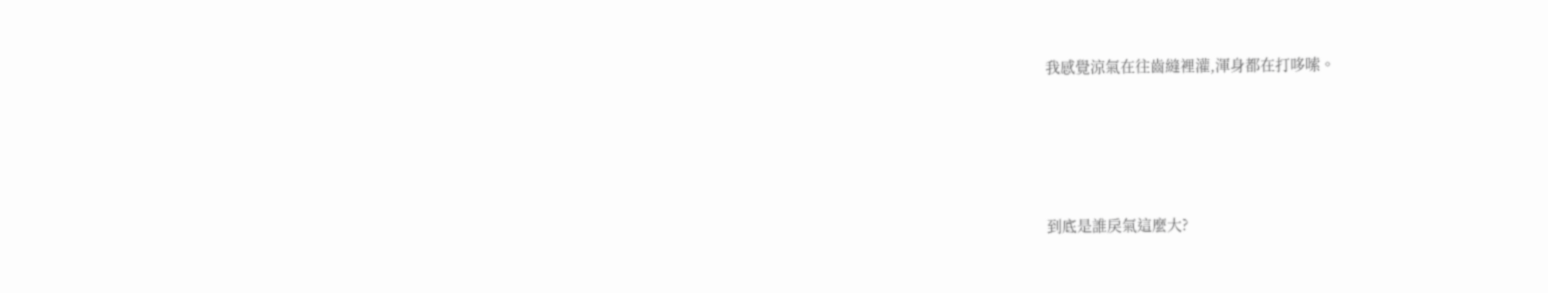我感覺涼氣在往齒縫裡灌,渾身都在打哆嗦。





到底是誰戾氣這麼大?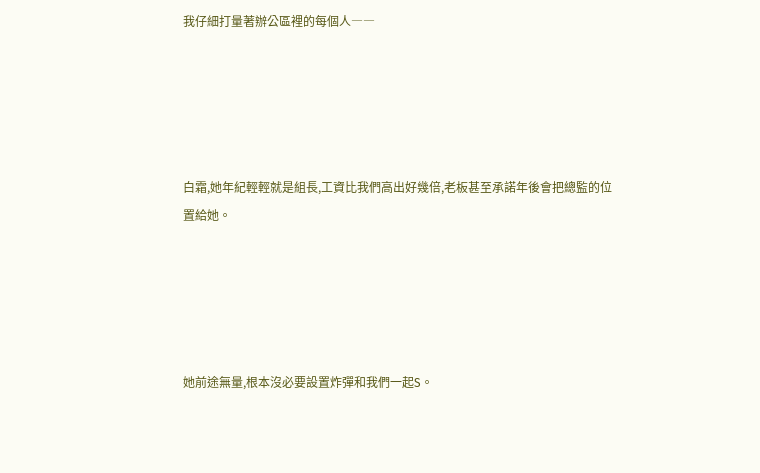我仔細打量著辦公區裡的每個人――





白霜,她年紀輕輕就是組長,工資比我們高出好幾倍,老板甚至承諾年後會把總監的位置給她。





她前途無量,根本沒必要設置炸彈和我們一起S。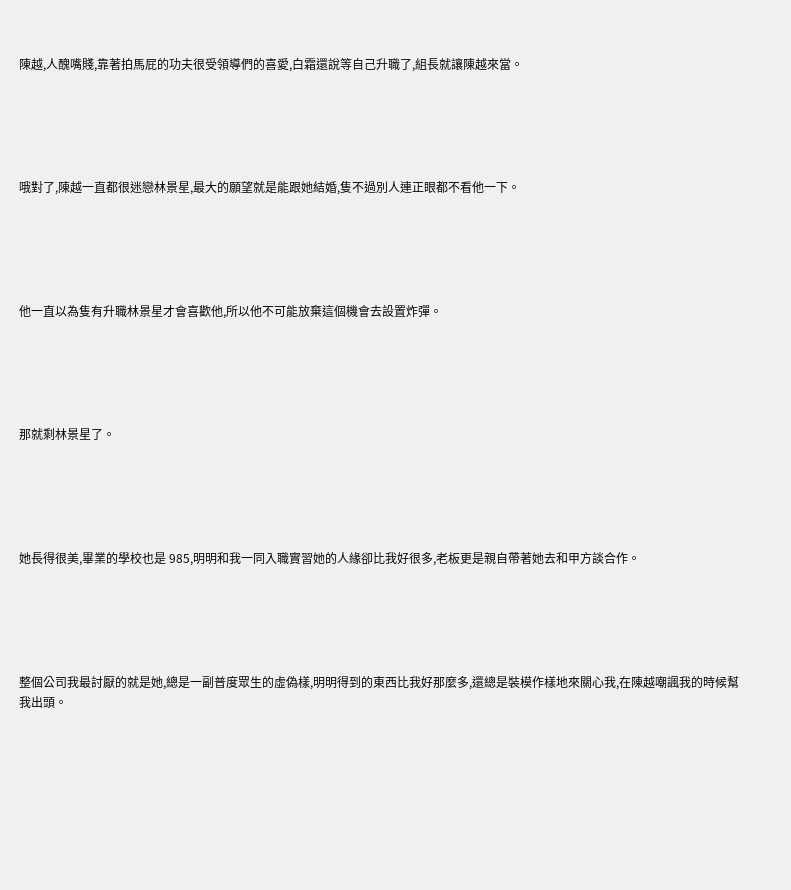陳越,人醜嘴賤,靠著拍馬屁的功夫很受領導們的喜愛,白霜還說等自己升職了,組長就讓陳越來當。





哦對了,陳越一直都很迷戀林景星,最大的願望就是能跟她結婚,隻不過別人連正眼都不看他一下。





他一直以為隻有升職林景星才會喜歡他,所以他不可能放棄這個機會去設置炸彈。





那就剩林景星了。





她長得很美,畢業的學校也是 985,明明和我一同入職實習她的人緣卻比我好很多,老板更是親自帶著她去和甲方談合作。





整個公司我最討厭的就是她,總是一副普度眾生的虛偽樣,明明得到的東西比我好那麼多,還總是裝模作樣地來關心我,在陳越嘲諷我的時候幫我出頭。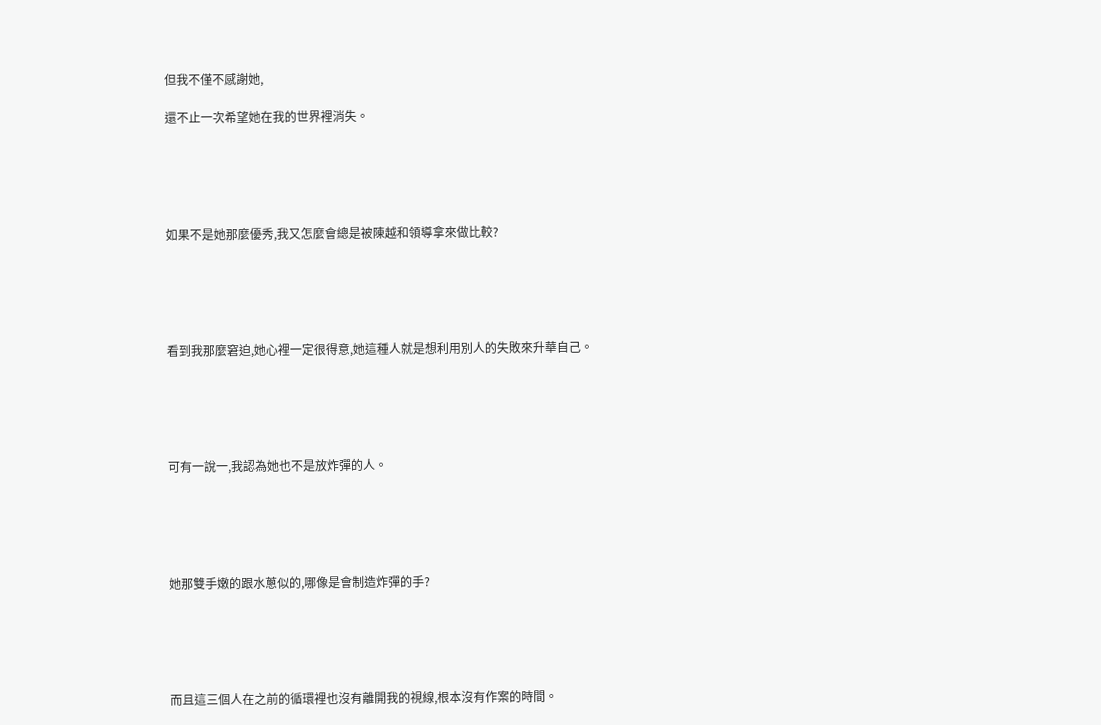但我不僅不感謝她,

還不止一次希望她在我的世界裡消失。





如果不是她那麼優秀,我又怎麼會總是被陳越和領導拿來做比較?





看到我那麼窘迫,她心裡一定很得意,她這種人就是想利用別人的失敗來升華自己。





可有一說一,我認為她也不是放炸彈的人。





她那雙手嫩的跟水蔥似的,哪像是會制造炸彈的手?





而且這三個人在之前的循環裡也沒有離開我的視線,根本沒有作案的時間。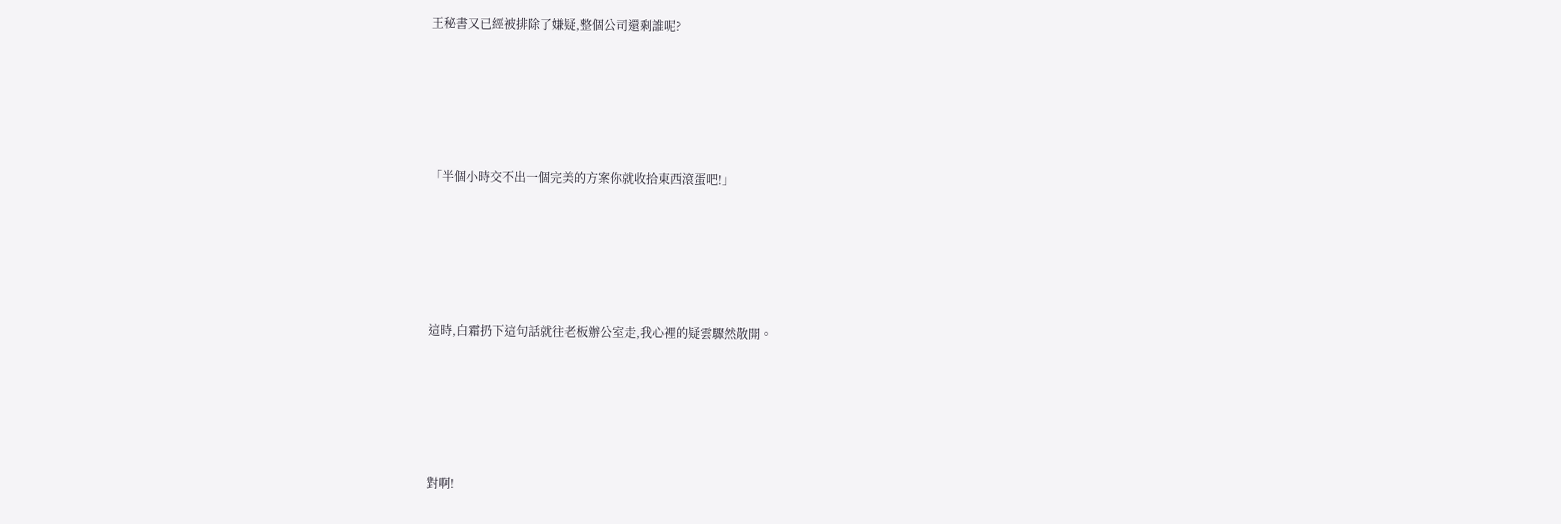王秘書又已經被排除了嫌疑,整個公司還剩誰呢?





「半個小時交不出一個完美的方案你就收拾東西滾蛋吧!」





這時,白霜扔下這句話就往老板辦公室走,我心裡的疑雲驟然散開。





對啊!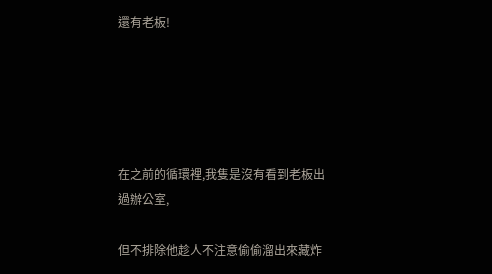還有老板!





在之前的循環裡,我隻是沒有看到老板出過辦公室,

但不排除他趁人不注意偷偷溜出來藏炸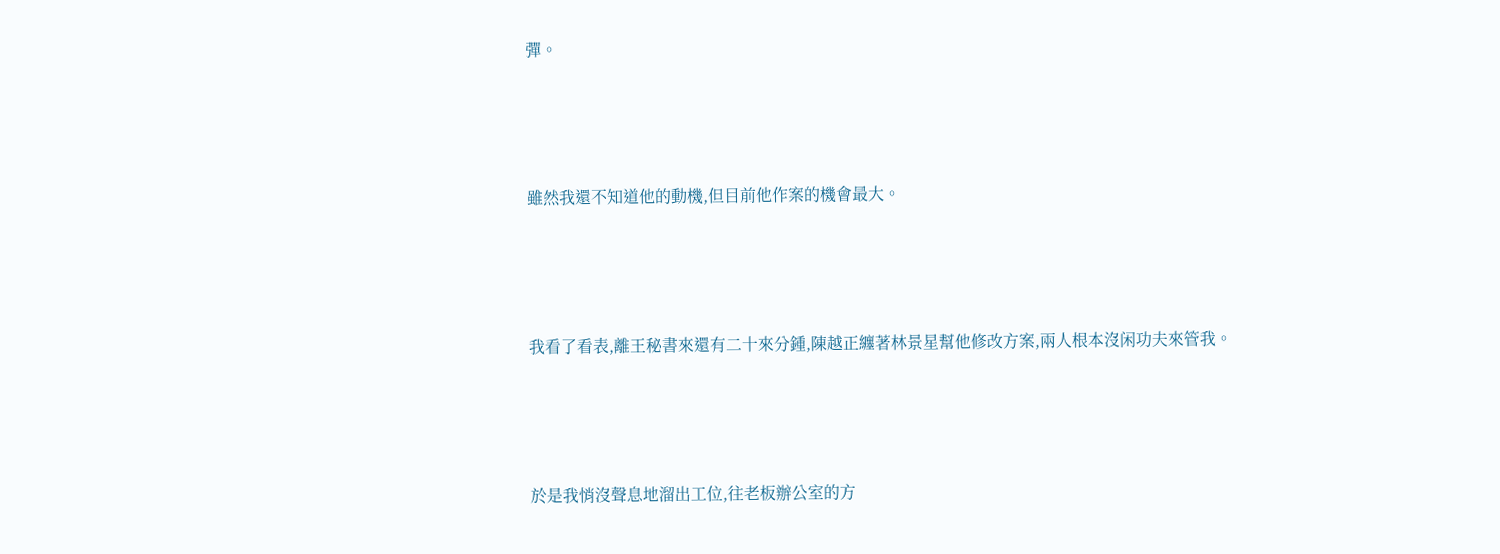彈。





雖然我還不知道他的動機,但目前他作案的機會最大。





我看了看表,離王秘書來還有二十來分鍾,陳越正纏著林景星幫他修改方案,兩人根本沒闲功夫來管我。





於是我悄沒聲息地溜出工位,往老板辦公室的方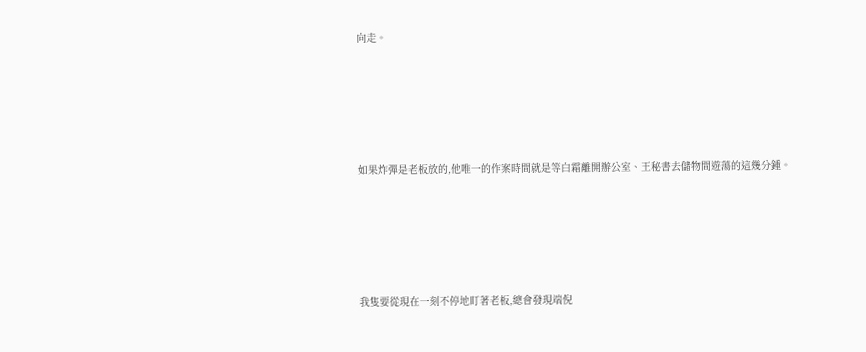向走。





如果炸彈是老板放的,他唯一的作案時間就是等白霜離開辦公室、王秘書去儲物間遊蕩的這幾分鍾。





我隻要從現在一刻不停地盯著老板,總會發現端倪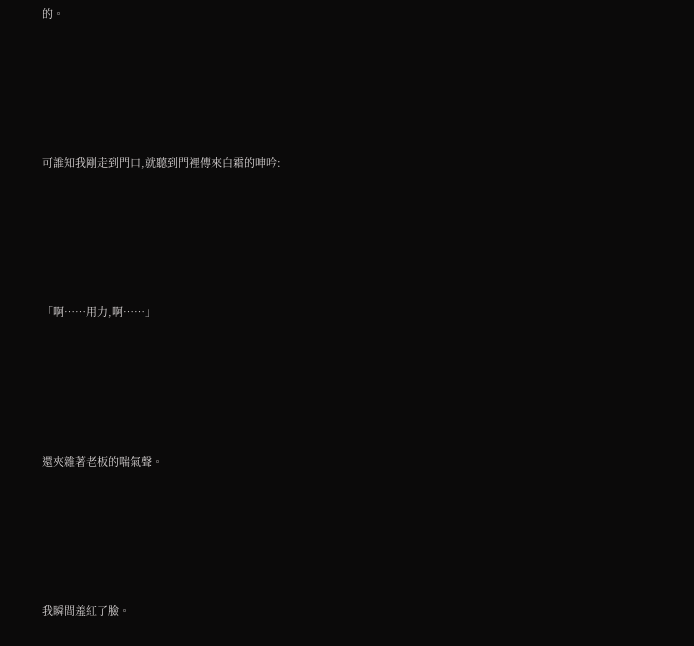的。





可誰知我剛走到門口,就聽到門裡傳來白霜的呻吟:





「啊……用力,啊……」





還夾雜著老板的喘氣聲。





我瞬間羞紅了臉。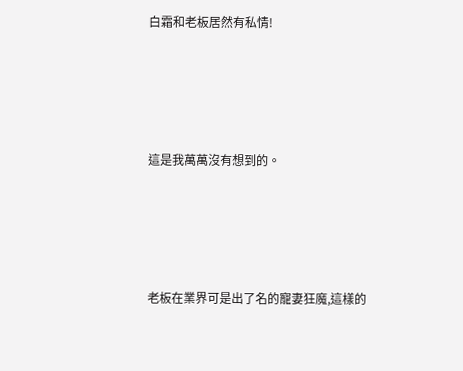白霜和老板居然有私情!





這是我萬萬沒有想到的。





老板在業界可是出了名的寵妻狂魔,這樣的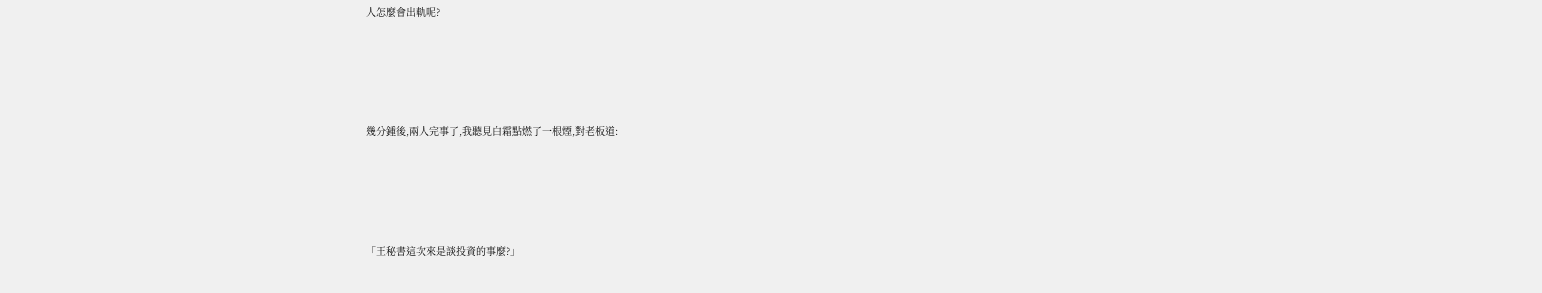人怎麼會出軌呢?





幾分鍾後,兩人完事了,我聽見白霜點燃了一根煙,對老板道:





「王秘書這次來是談投資的事麼?」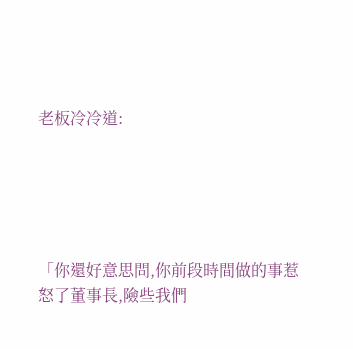老板冷冷道:





「你還好意思問,你前段時間做的事惹怒了董事長,險些我們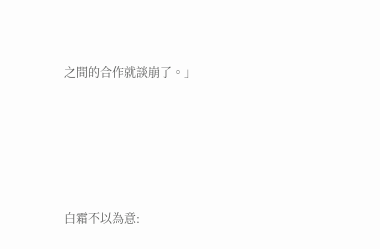之間的合作就談崩了。」





白霜不以為意: